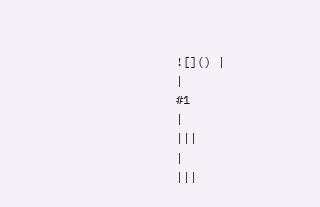![]() |
|
#1
|
|||
|
|||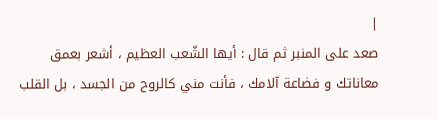|
صعد على المنبر ثم قال : أيها الشّعب العظيم ، أشعر بعمق معاناتك و فضاعة آلامك ، فأنت مني كالروح من الجسد ، بل القلب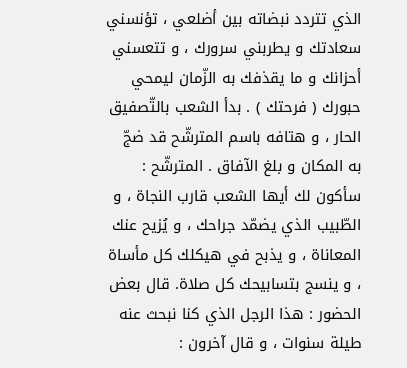الذي تتردد نبضاته بين أضلعي ، تؤنسني سعادتك و يطربني سرورك ، و تتعسني أحزانك و ما يقذفك به الزّمان ليمحي حبورك ( فرحتك ) . بدأ الشعب بالتّصفيق الحار ، و هتافه باسم المترشّح قد ضجّ به المكان و بلغ الآفاق . المترشّح : سأكون لك أيها الشعب قارب النجاة ، و الطّبيب الذي يضمّد جراحك ، و يُزيح عنك المعاناة ، و يذبح في هيكلك كل مأساة ، و ينسج بتسابيحك كل صلاة. قال بعض الحضور : هذا الرجل الذي كنا نبحث عنه طيلة سنوات ، و قال آخرون :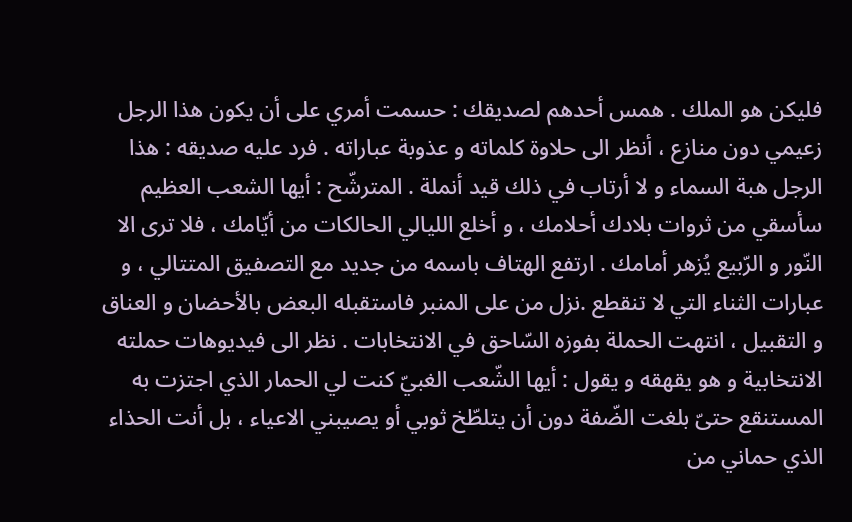فليكن هو الملك . همس أحدهم لصديقك : حسمت أمري على أن يكون هذا الرجل زعيمي دون منازع ، أنظر الى حلاوة كلماته و عذوبة عباراته . فرد عليه صديقه : هذا الرجل هبة السماء و لا أرتاب في ذلك قيد أنملة . المترشّح : أيها الشعب العظيم سأسقي من ثروات بلادك أحلامك ، و أخلع الليالي الحالكات من أيّامك ، فلا ترى الا النّور و الرّبيع يُزهر أمامك . ارتفع الهتاف باسمه من جديد مع التصفيق المتتالي ، و عبارات الثناء التي لا تنقطع .نزل من على المنبر فاستقبله البعض بالأحضان و العناق و التقبيل ، انتهت الحملة بفوزه السّاحق في الانتخابات . نظر الى فيديوهات حملته الانتخابية و هو يقهقه و يقول : أيها الشّعب الغبيّ كنت لي الحمار الذي اجتزت به المستنقع حتىّ بلغت الضّفة دون أن يتلطّخ ثوبي أو يصيبني الاعياء ، بل أنت الحذاء الذي حماني من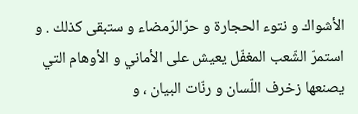الأشواك و نتوء الحجارة و حرّالرّمضاء و ستبقى كذلك . و استمرّ الشّعب المغفّل يعيش على الأماني و الأوهام التي يصنعها زخرف اللّسان و رنّات البيان ، و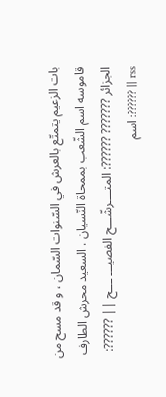بات الزعيم يتمتّع بالعرش في السّنوات السّمان ، و قد مسح من قاموسه اسم الشّعب بممحاة النّسيان . السعيد محرش الطارف الجزائر ??????? ??????: المتــــرشّـــح الفصيـــ ـــح || ??????: rss || ??????: اسم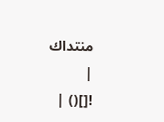منتداك
|
![]() |